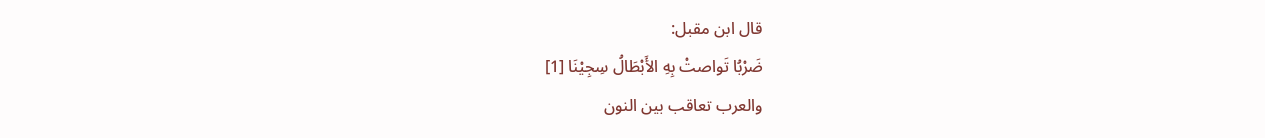قال ابن مقبل:
ضَرْبُا تَواصتْ بِهِ الأَبْطَالُ سِجِيْنَا [1]
والعرب تعاقب بين النون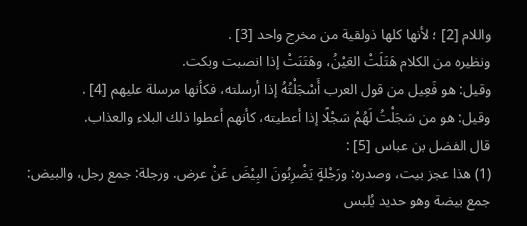واللام [2] ؛ لأنها كلها ذولقية من مخرج واحد [3] .
ونظيره من الكلام هَتَلَتْ العَيْنُ، وهَتَنَتْ إذا انصبت وبكت.
وقيل: هو فَعِيل من قول العرب أَسْجَلْتُهُ إذا أرسلته، فكأنها مرسلة عليهم [4] .
وقيل: هو من سَجَلْتُ لَهُمْ سَجْلًا إذا أعطيته، كأنهم أعطوا ذلك البلاء والعذاب.
قال الفضل بن عباس [5] :
(1) هذا عجز بيت، وصدره: ورَجْلةٍ يَضْرِبُونَ البِيْضَ عَنْ عرض. ورجلة: جمع رجل، والبيض: جمع بيضة وهو حديد يُلبس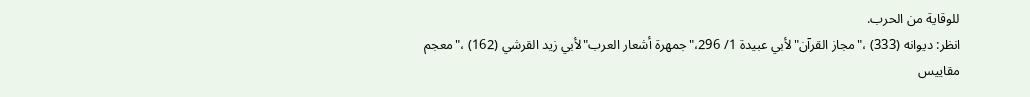للوقاية من الحرب.
انظر: ديوانه (333) ،"مجاز القرآن"لأبي عبيدة 1/ 296،"جمهرة أشعار العرب"لأبي زيد القرشي (162) ،"معجم مقاييس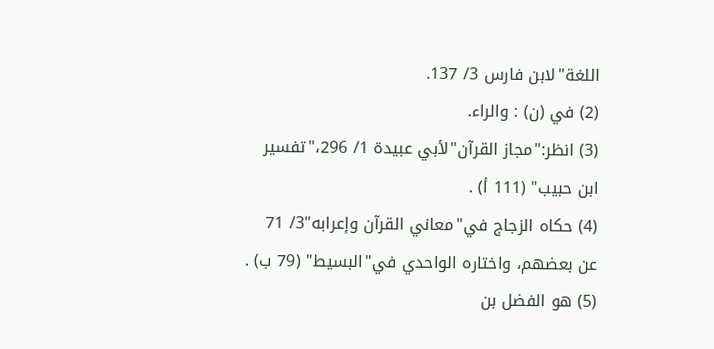اللغة"لابن فارس 3/ 137.
(2) في (ن) : والراء.
(3) انظر:"مجاز القرآن"لأبي عبيدة 1/ 296،"تفسير ابن حبيب" (111 أ) .
(4) حكاه الزجاج في"معاني القرآن وإعرابه"3/ 71 عن بعضهم، واختاره الواحدي في"البسيط" (79 ب) .
(5) هو الفضل بن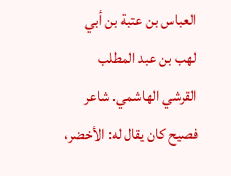العباس بن عتبة بن أبي لهب بن عبد المطلب القرشي الهاشمي. شاعر فصيح كان يقال له: الأخضر،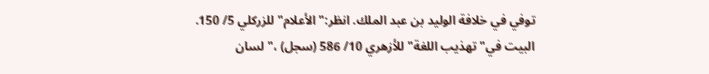توفي في خلافة الوليد بن عبد الملك. انظر:"الأعلام"للزركلي 5/ 150.
البيت في"تهذيب اللغة"للأزهري 10/ 586 (سجل) ،"لسان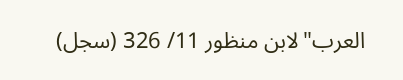العرب"لابن منظور 11/ 326 (سجل)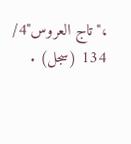،"تاج العروس"4/ 134 (سجل) .